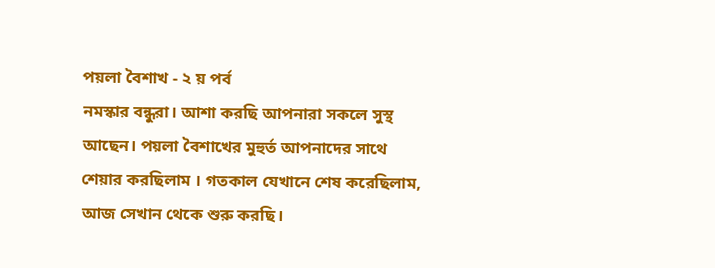পয়লা বৈশাখ - ২ য় পর্ব
নমস্কার বন্ধুরা। আশা করছি আপনারা সকলে সুস্থ আছেন। পয়লা বৈশাখের মুহুর্ত আপনাদের সাথে শেয়ার করছিলাম । গতকাল যেখানে শেষ করেছিলাম, আজ সেখান থেকে শুরু করছি।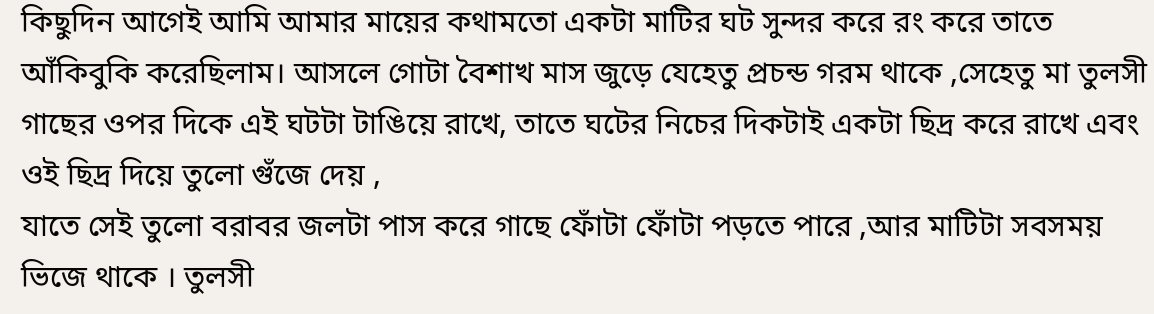কিছুদিন আগেই আমি আমার মায়ের কথামতো একটা মাটির ঘট সুন্দর করে রং করে তাতে আঁকিবুকি করেছিলাম। আসলে গোটা বৈশাখ মাস জুড়ে যেহেতু প্রচন্ড গরম থাকে ,সেহেতু মা তুলসী গাছের ওপর দিকে এই ঘটটা টাঙিয়ে রাখে, তাতে ঘটের নিচের দিকটাই একটা ছিদ্র করে রাখে এবং ওই ছিদ্র দিয়ে তুলো গুঁজে দেয় ,
যাতে সেই তুলো বরাবর জলটা পাস করে গাছে ফোঁটা ফোঁটা পড়তে পারে ,আর মাটিটা সবসময় ভিজে থাকে । তুলসী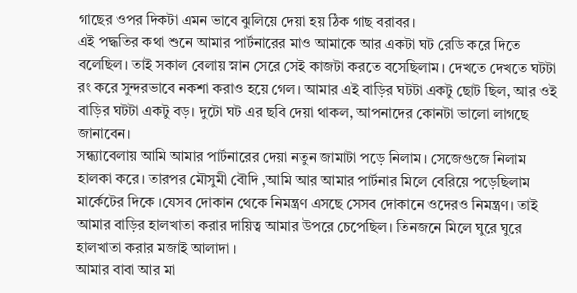গাছের ওপর দিকটা এমন ভাবে ঝুলিয়ে দেয়া হয় ঠিক গাছ বরাবর।
এই পদ্ধতির কথা শুনে আমার পার্টনারের মাও আমাকে আর একটা ঘট রেডি করে দিতে বলেছিল। তাই সকাল বেলায় স্নান সেরে সেই কাজটা করতে বসেছিলাম। দেখতে দেখতে ঘটটা রং করে সুন্দরভাবে নকশা করাও হয়ে গেল। আমার এই বাড়ির ঘটটা একটু ছোট ছিল, আর ওই বাড়ির ঘটটা একটু বড়। দুটো ঘট এর ছবি দেয়া থাকল, আপনাদের কোনটা ভালো লাগছে জানাবেন।
সন্ধ্যাবেলায় আমি আমার পার্টনারের দেয়া নতুন জামাটা পড়ে নিলাম। সেজেগুজে নিলাম হালকা করে। তারপর মৌসুমী বৌদি ,আমি আর আমার পার্টনার মিলে বেরিয়ে পড়েছিলাম মার্কেটের দিকে ।যেসব দোকান থেকে নিমন্ত্রণ এসছে সেসব দোকানে ওদেরও নিমন্ত্রণ। তাই আমার বাড়ির হালখাতা করার দায়িত্ব আমার উপরে চেপেছিল। তিনজনে মিলে ঘুরে ঘুরে হালখাতা করার মজাই আলাদা ।
আমার বাবা আর মা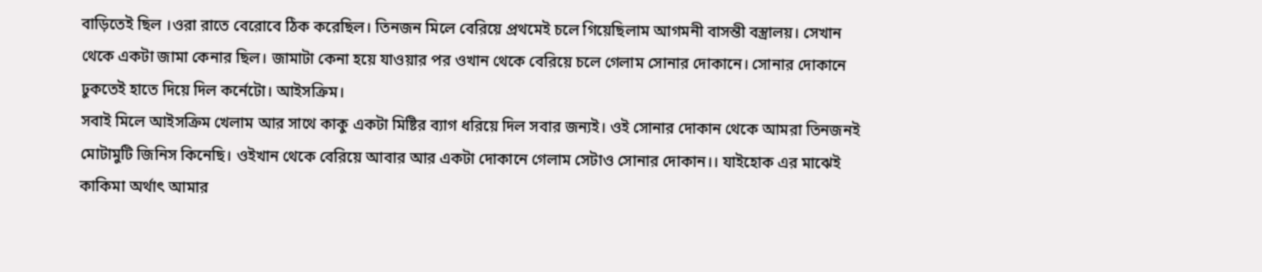বাড়িতেই ছিল ।ওরা রাতে বেরোবে ঠিক করেছিল। তিনজন মিলে বেরিয়ে প্রথমেই চলে গিয়েছিলাম আগমনী বাসন্তী বস্ত্রালয়। সেখান থেকে একটা জামা কেনার ছিল। জামাটা কেনা হয়ে যাওয়ার পর ওখান থেকে বেরিয়ে চলে গেলাম সোনার দোকানে। সোনার দোকানে ঢুকতেই হাতে দিয়ে দিল কর্নেটো। আইসক্রিম।
সবাই মিলে আইসক্রিম খেলাম আর সাথে কাকু একটা মিষ্টির ব্যাগ ধরিয়ে দিল সবার জন্যই। ওই সোনার দোকান থেকে আমরা তিনজনই মোটামুটি জিনিস কিনেছি। ওইখান থেকে বেরিয়ে আবার আর একটা দোকানে গেলাম সেটাও সোনার দোকান।। যাইহোক এর মাঝেই কাকিমা অর্থাৎ আমার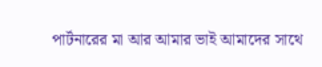পার্টনারের মা আর আমার ভাই আমাদের সাথে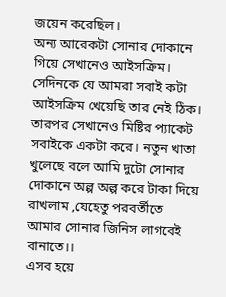জয়েন করেছিল।
অন্য আরেকটা সোনার দোকানে গিয়ে সেখানেও আইসক্রিম। সেদিনকে যে আমরা সবাই কটা আইসক্রিম খেয়েছি তার নেই ঠিক। তারপর সেখানেও মিষ্টির প্যাকেট সবাইকে একটা করে। নতুন খাতা খুলেছে বলে আমি দুটো সোনার দোকানে অল্প অল্প করে টাকা দিয়ে রাখলাম ,যেহেতু পরবর্তীতে আমার সোনার জিনিস লাগবেই বানাতে।।
এসব হয়ে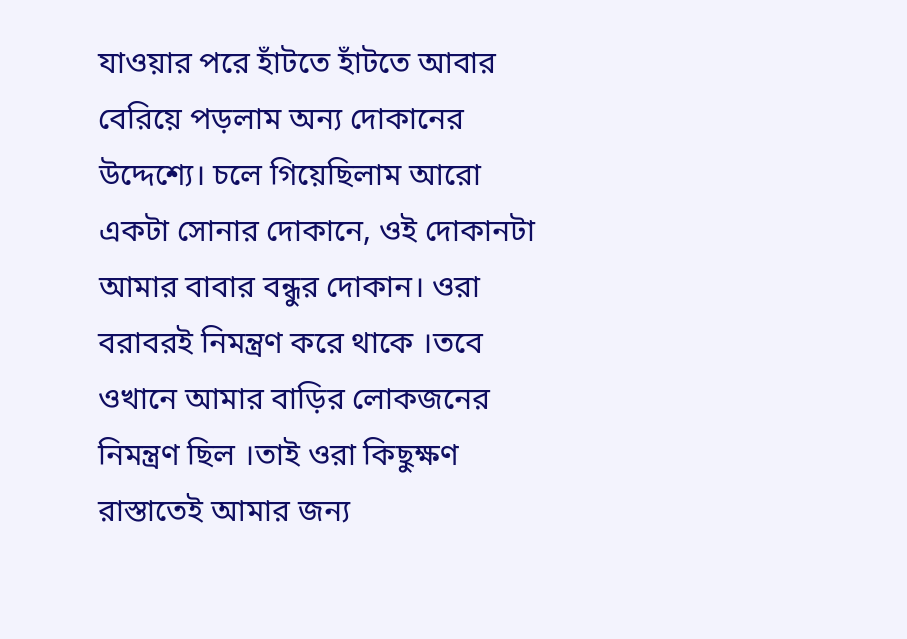যাওয়ার পরে হাঁটতে হাঁটতে আবার বেরিয়ে পড়লাম অন্য দোকানের উদ্দেশ্যে। চলে গিয়েছিলাম আরো একটা সোনার দোকানে, ওই দোকানটা আমার বাবার বন্ধুর দোকান। ওরা বরাবরই নিমন্ত্রণ করে থাকে ।তবে ওখানে আমার বাড়ির লোকজনের নিমন্ত্রণ ছিল ।তাই ওরা কিছুক্ষণ রাস্তাতেই আমার জন্য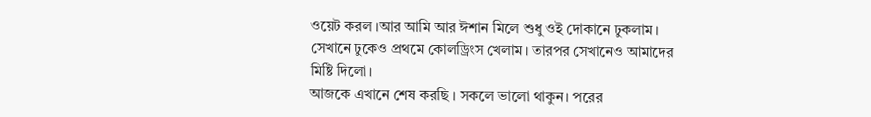ওয়েট করল ।আর আমি আর ঈশান মিলে শুধু ওই দোকানে ঢুকলাম। সেখানে ঢুকেও প্রথমে কোলড্রিংস খেলাম। তারপর সেখানেও আমাদের মিষ্টি দিলো।
আজকে এখানে শেষ করছি । সকলে ভালো থাকুন। পরের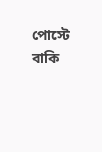পোস্টে বাকি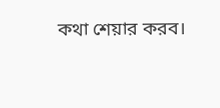কথা শেয়ার করব।